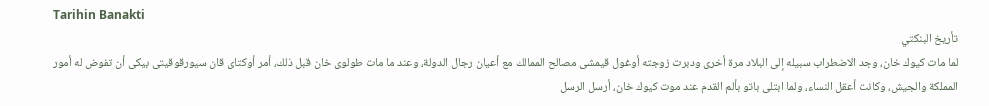Tarihin Banakti
تأريخ البنكتي
لما مات كيوك خان، وجد الاضطراب سبيله إلى البلاد مرة أخرى ودبرت زوجته أوغول قيمشى مصالح الممالك مع أعيان رجال الدولة، وعند ما مات طولوى خان قبل ذلك، أمر أوكتاى قان سيورقوقيتى بيكى أن تفوض له أمور المملكة والجيش، وكانت أعقل النساء، ولما ابتلى باتو بألم القدم عند موت كيوك خان، أرسل الرسل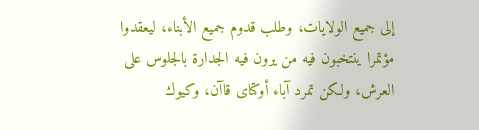إلى جميع الولايات، وطلب قدوم جميع الأبناء، ليعقدوا مؤتمرا ينتخبون فيه من يرون فيه الجدارة بالجلوس على العرش، ولكن تمرد آباء أوكتاى قاآن، وكيوك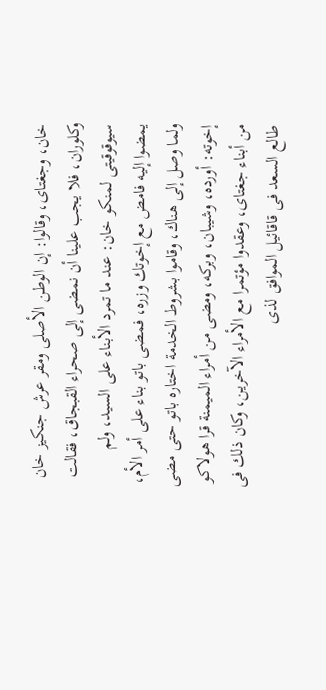خان، وجغتاى، وقالوا: إن الوطن الأصلى ومقر عرش جنكيز خان وكلوران، فلا يجب علينا أن نمضى إلى صحراء القبجاق، فقالت سيوقوقيتى لمنكو خان: عند ما تمرد الأبناء على السيد، ولم يمضوا إليه فامض مع إخوتك وزره، فمضى باتو بناء على أمر الأم، ولما وصل إلى هناك، وقاموا بشروط الخدمة اختاره باتو حتى مضى إخوته: أورده، وشيبان، وبركه، ومضى من أمراء الميمنة قرا هولاكو من أبناء جغتاى، وعقدوا مؤتمرا مع الأمراء الآخرين، وكان ذلك فى طالع السعد فى قاقائيل الموافق لذى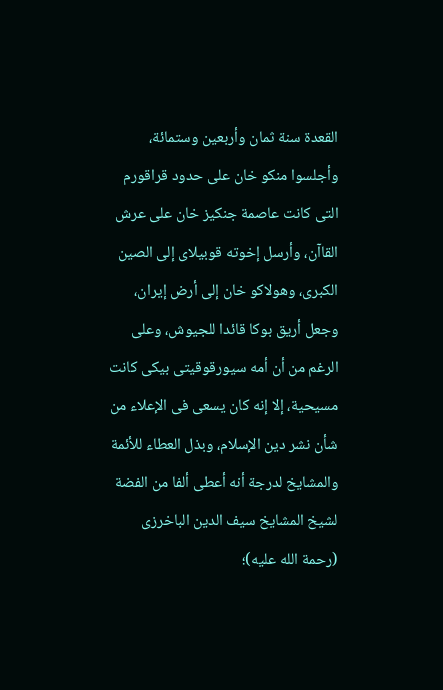القعدة سنة ثمان وأربعين وستمائة، وأجلسوا منكو خان على حدود قراقورم التى كانت عاصمة جنكيز خان على عرش القاآن، وأرسل إخوته قوبيلاى إلى الصين الكبرى، وهولاكو خان إلى أرض إيران، وجعل أريق بوكا قائدا للجيوش، وعلى الرغم من أن أمه سيورقوقيتى بيكى كانت مسيحية، إلا إنه كان يسعى فى الإعلاء من شأن نشر دين الإسلام، وبذل العطاء للأئمة والمشايخ لدرجة أنه أعطى ألفا من الفضة لشيخ المشايخ سيف الدين الباخرزى (رحمة الله عليه)؛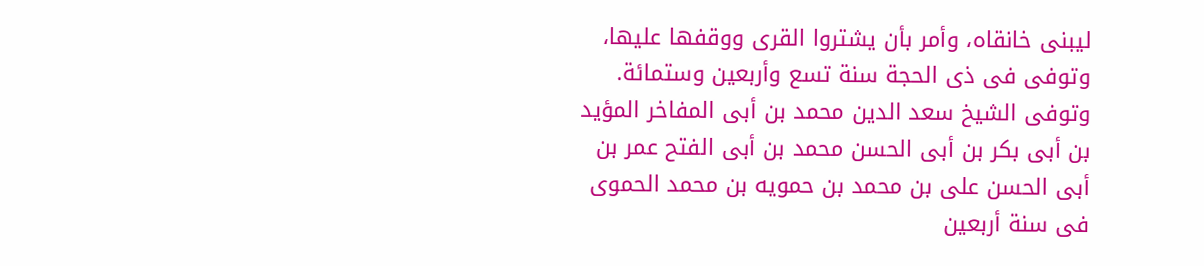ليبنى خانقاه، وأمر بأن يشتروا القرى ووقفها عليها، وتوفى فى ذى الحجة سنة تسع وأربعين وستمائة.
وتوفى الشيخ سعد الدين محمد بن أبى المفاخر المؤيد بن أبى بكر بن أبى الحسن محمد بن أبى الفتح عمر بن أبى الحسن على بن محمد بن حمويه بن محمد الحموى فى سنة أربعين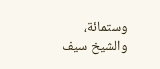وستمائة، والشيخ سيف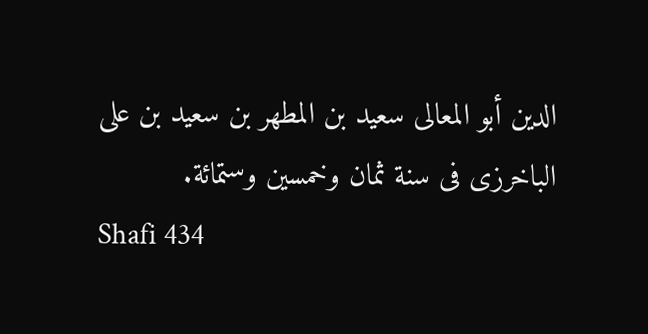الدين أبو المعالى سعيد بن المطهر بن سعيد بن على الباخرزى فى سنة ثمان وخمسين وستمائة.
Shafi 434